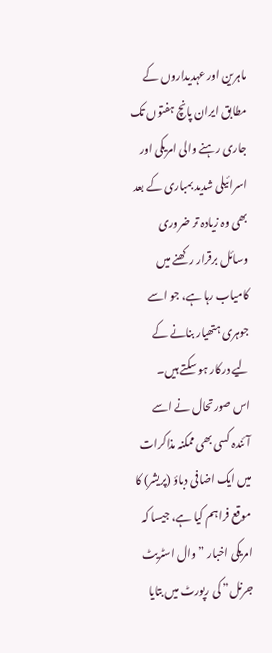ماہرین اور عہدیداروں کے مطابق ایران پانچ ہفتوں تک جاری رہنے والی امریکی اور اسرائیلی شدید بمباری کے بعد بھی وہ زیادہ تر ضروری وسائل برقرار رکھنے میں کامیاب رہا ہے، جو اسے جوہری ہتھیار بنانے کے لیے درکار ہو سکتے ہیں۔
اس صورتحال نے اسے آئندہ کسی بھی ممکنہ مذاکرات میں ایک اضافی دباؤ (پریشر) کا موقع فراہم کیا ہے، جیسا کہ امریکی اخبار ”وال اسٹریٹ جرنل” کی رپورٹ میں بتایا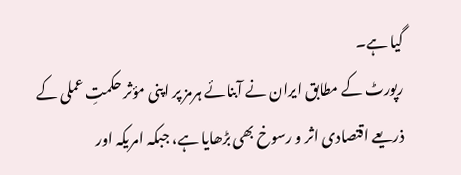گیا ہے۔
رپورٹ کے مطابق ایران نے آبنائے ہرمز پر اپنی مؤثر حکمتِ عملی کے ذریعے اقتصادی اثر و رسوخ بھی بڑھایا ہے، جبکہ امریکہ اور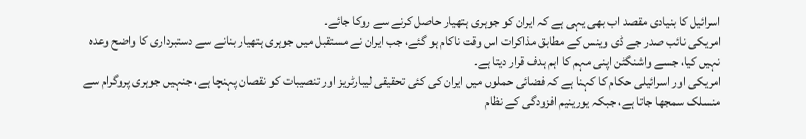اسرائیل کا بنیادی مقصد اب بھی یہی ہے کہ ایران کو جوہری ہتھیار حاصل کرنے سے روکا جائے۔
امریکی نائب صدر جے ڈی وینس کے مطابق مذاکرات اس وقت ناکام ہو گئے، جب ایران نے مستقبل میں جوہری ہتھیار بنانے سے دستبرداری کا واضح وعدہ نہیں کیا، جسے واشنگٹن اپنی مہم کا اہم ہدف قرار دیتا ہے۔
امریکی اور اسرائیلی حکام کا کہنا ہے کہ فضائی حملوں میں ایران کی کئی تحقیقی لیبارٹریز اور تنصیبات کو نقصان پہنچا ہے، جنہیں جوہری پروگرام سے منسلک سمجھا جاتا ہے، جبکہ یورینیم افزودگی کے نظام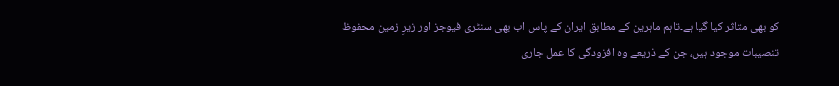کو بھی متاثر کیا گیا ہے۔تاہم ماہرین کے مطابق ایران کے پاس اب بھی سنٹری فیوجز اور زیرِ زمین محفوظ تنصیبات موجود ہیں، جن کے ذریعے وہ افزودگی کا عمل جاری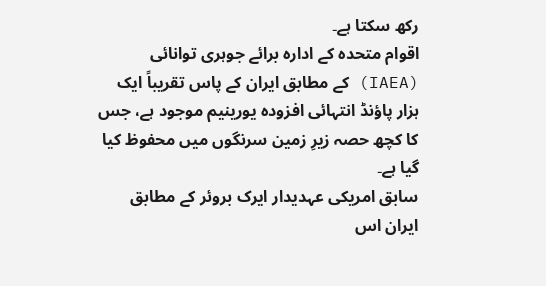رکھ سکتا ہے۔
اقوام متحدہ کے ادارہ برائے جوہری توانائی (IAEA) کے مطابق ایران کے پاس تقریباً ایک ہزار پاؤنڈ انتہائی افزودہ یورینیم موجود ہے، جس کا کچھ حصہ زیرِ زمین سرنگوں میں محفوظ کیا گیا ہے۔
سابق امریکی عہدیدار ایرک بروئر کے مطابق ایران اس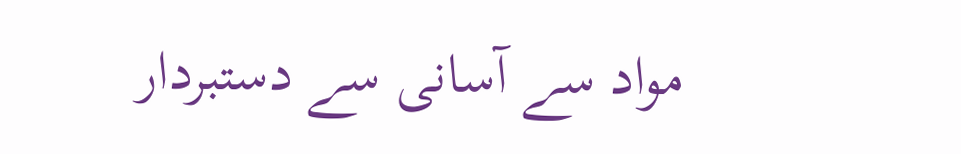مواد سے آسانی سے دستبردار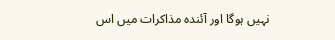نہیں ہوگا اور آئندہ مذاکرات میں اس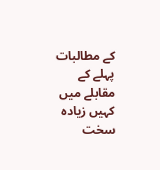کے مطالبات پہلے کے مقابلے میں کہیں زیادہ سخت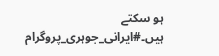ہو سکتے ہیں۔#ایرانی_جوہری_پروگرام